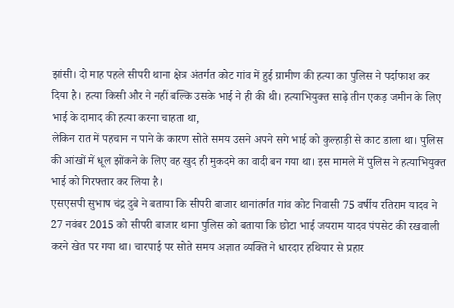झांसी। दो माह पहले सीपरी थाना क्षेत्र अंतर्गत कोट गांव में हुई ग्रामीण की हत्या का पुलिस ने पर्दाफाश कर दिया है। हत्या किसी और ने नहीं बल्कि उसके भाई ने ही की थी। हत्याभियुक्त साढ़े तीन एकड़ जमीन के लिए भाई के दामाद की हत्या करना चाहता था,
लेकिन रात में पहचान न पाने के कारण सोते समय उसने अपने सगे भाई को कुल्हाड़ी से काट डाला था। पुलिस की आंखों में धूल झोंकने के लिए वह खुद ही मुकदमे का वादी बन गया था। इस मामले में पुलिस ने हत्याभियुक्त भाई को गिरफ्तार कर लिया है।
एसएसपी सुभाष चंद्र दुबे ने बताया कि सीपरी बाजार थानांतर्गत गांव कोट निवासी 75 वर्षीय रतिराम यादव ने 27 नवंबर 2015 को सीपरी बाजार थाना पुलिस को बताया कि छोटा भाई जयराम यादव पंपसेट की रखवाली करने खेत पर गया था। चारपाई पर सोते समय अज्ञात व्यक्ति ने धारदार हथियार से प्रहार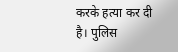करके हत्या कर दी है। पुलिस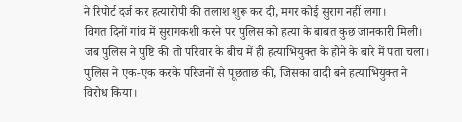ने रिपोर्ट दर्ज कर हत्यारोपी की तलाश शुरू कर दी, मगर कोई सुराग नहीं लगा।
विगत दिनों गांव में सुरागकशी करने पर पुलिस को हत्या के बाबत कुछ जानकारी मिली। जब पुलिस ने पुष्टि की तो परिवार के बीच में ही हत्याभियुक्त के होने के बारे में पता चला। पुलिस ने एक-एक करके परिजनों से पूछताछ की, जिसका वादी बने हत्याभियुक्त ने विरोध किया।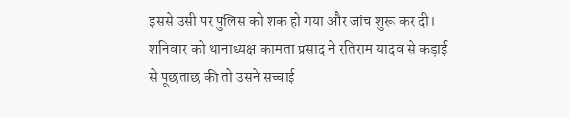इससे उसी पर पुलिस को शक हो गया और जांच शुरू कर दी।
शनिवार को थानाध्यक्ष कामता प्रसाद ने रतिराम यादव से कड़ाई से पूछताछ की तो उसने सच्चाई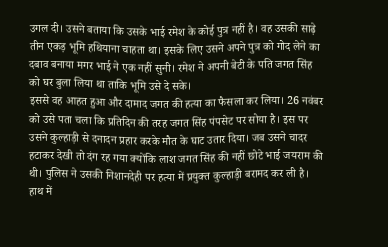उगल दी। उसने बताया कि उसके भाई रमेश के कोई पुत्र नहीं है। वह उसकी साढ़े तीन एकड़ भूमि हथियाना चाहता था। इसके लिए उसने अपने पुत्र को गोद लेने का दबाव बनाया मगर भाई ने एक नहीं सुनी। रमेश ने अपनी बेटी के पति जगत सिंह को घर बुला लिया था ताकि भूमि उसे दे सके।
इससे वह आहत हुआ और दामाद जगत की हत्या का फैसला कर लिया। 26 नवंबर को उसे पता चला कि प्रतिदिन की तरह जगत सिंह पंपसेट पर सोया है। इस पर उसने कुल्हाड़ी से दनादन प्रहार करके मौत के घाट उतार दिया। जब उसने चादर हटाकर देखी तो दंग रह गया क्योंकि लाश जगत सिंह की नहीं छोटे भाई जयराम की थी। पुलिस ने उसकी निशानदेही पर हत्या में प्रयुक्त कुल्हाड़ी बरामद कर ली है।
हाथ में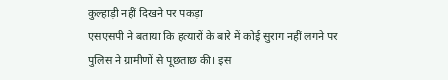कुल्हाड़ी नहीं दिखने पर पकड़ा
एसएसपी ने बताया कि हत्यारों के बारे में कोई सुराग नहीं लगने पर पुलिस ने ग्रामीणों से पूछताछ की। इस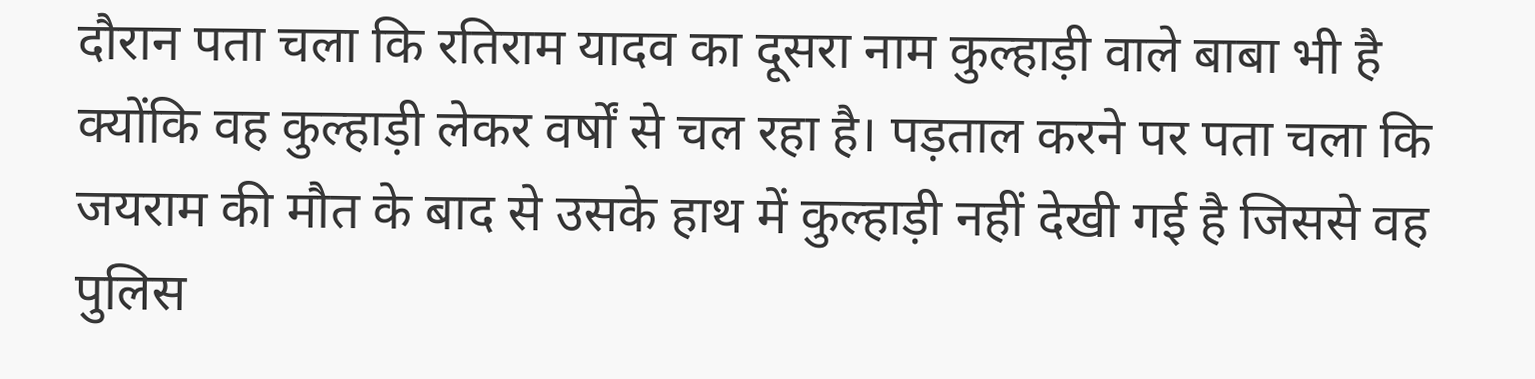दौरान पता चला कि रतिराम यादव का दूसरा नाम कुल्हाड़ी वाले बाबा भी है क्योंकि वह कुल्हाड़ी लेकर वर्षों से चल रहा है। पड़ताल करने पर पता चला कि जयराम की मौत के बाद से उसके हाथ में कुल्हाड़ी नहीं देखी गई है जिससे वह पुलिस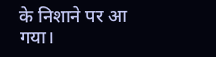के निशाने पर आ गया।